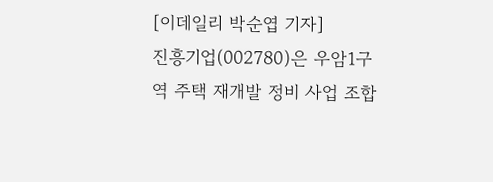[이데일리 박순엽 기자]
진흥기업(002780)은 우암1구역 주택 재개발 정비 사업 조합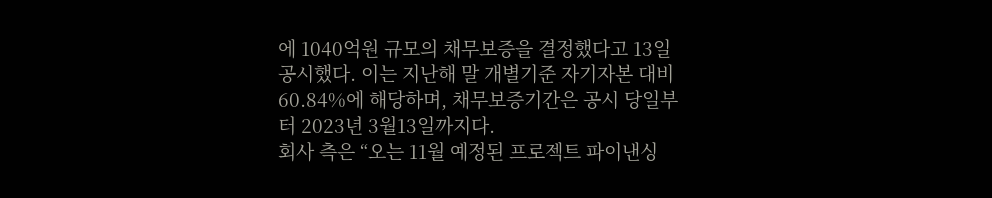에 1040억원 규모의 채무보증을 결정했다고 13일 공시했다. 이는 지난해 말 개별기준 자기자본 대비 60.84%에 해당하며, 채무보증기간은 공시 당일부터 2023년 3월13일까지다.
회사 측은 “오는 11월 예정된 프로젝트 파이낸싱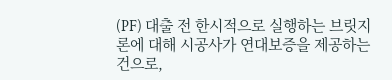(PF) 대출 전 한시적으로 실행하는 브릿지론에 대해 시공사가 연대보증을 제공하는 건으로,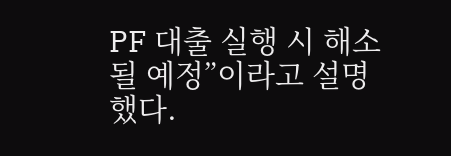PF 대출 실행 시 해소될 예정”이라고 설명했다.